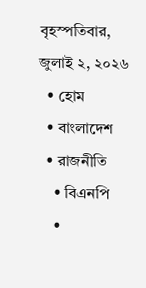বৃহস্পতিবার, জুলাই ২, ২০২৬
  • হোম
  • বাংলাদেশ
  • রাজনীতি
    • বিএনপি
    •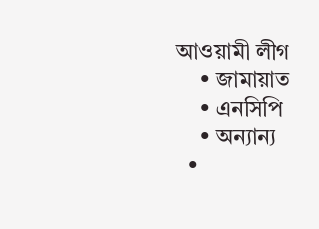আওয়ামী লীগ
    • জামায়াত
    • এনসিপি
    • অন্যান্য
  •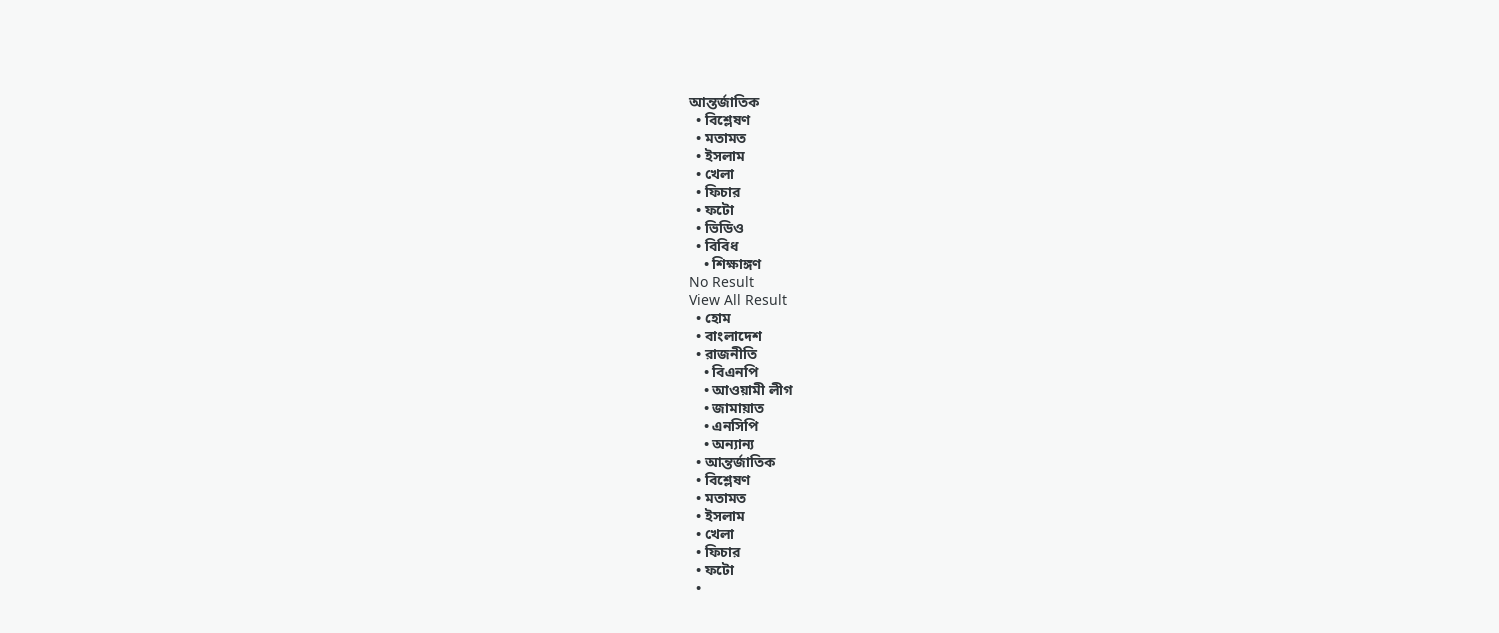আন্তর্জাতিক
  • বিশ্লেষণ
  • মতামত
  • ইসলাম
  • খেলা
  • ফিচার
  • ফটো
  • ভিডিও
  • বিবিধ
    • শিক্ষাঙ্গণ
No Result
View All Result
  • হোম
  • বাংলাদেশ
  • রাজনীতি
    • বিএনপি
    • আওয়ামী লীগ
    • জামায়াত
    • এনসিপি
    • অন্যান্য
  • আন্তর্জাতিক
  • বিশ্লেষণ
  • মতামত
  • ইসলাম
  • খেলা
  • ফিচার
  • ফটো
  •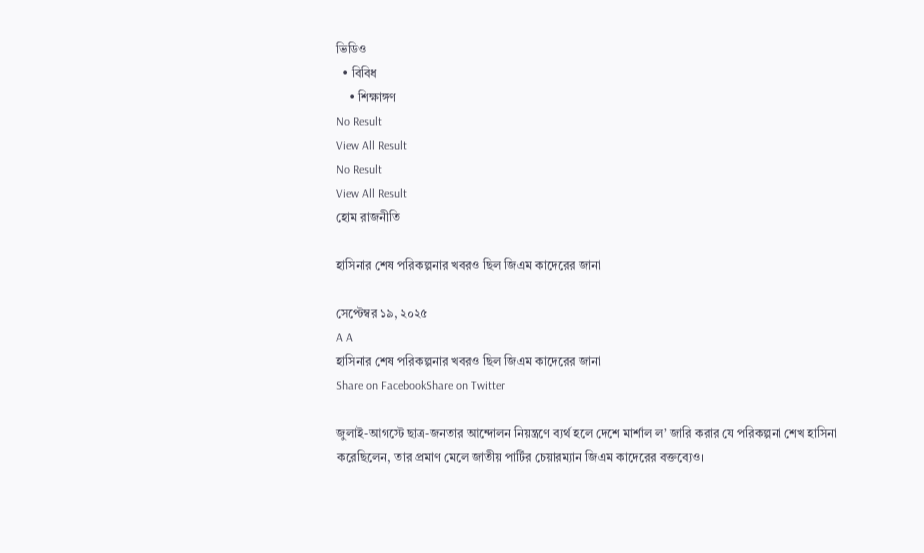ভিডিও
  • বিবিধ
    • শিক্ষাঙ্গণ
No Result
View All Result
No Result
View All Result
হোম রাজনীতি

হাসিনার শেষ পরিকল্পনার খবরও ছিল জিএম কাদেরের জানা

সেপ্টেম্বর ১৯, ২০২৫
A A
হাসিনার শেষ পরিকল্পনার খবরও ছিল জিএম কাদেরের জানা
Share on FacebookShare on Twitter

জুলাই-আগস্টে ছাত্র-জনতার আন্দোলন নিয়ন্ত্রণে ব্যর্থ হলে দেশে মার্শাল ল’ জারি করার যে পরিকল্পনা শেখ হাসিনা করেছিলেন, তার প্রমাণ মেলে জাতীয় পার্টির চেয়ারম্যান জিএম কাদেরের বক্তব্যেও।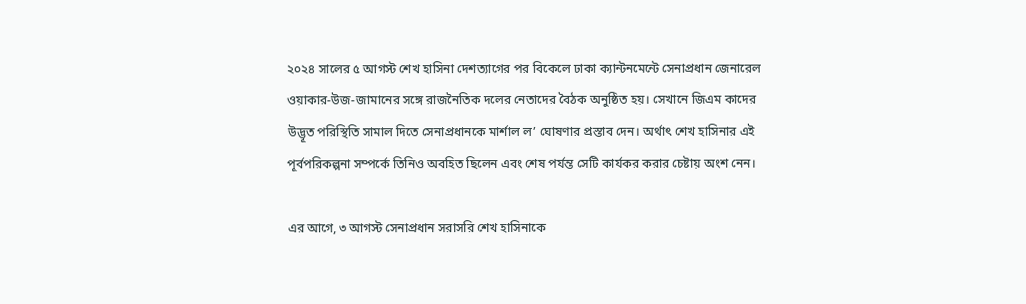২০২৪ সালের ৫ আগস্ট শেখ হাসিনা দেশত্যাগের পর বিকেলে ঢাকা ক্যান্টনমেন্টে সেনাপ্রধান জেনারেল ওয়াকার-উজ-জামানের সঙ্গে রাজনৈতিক দলের নেতাদের বৈঠক অনুষ্ঠিত হয়। সেখানে জিএম কাদের উদ্ভূত পরিস্থিতি সামাল দিতে সেনাপ্রধানকে মার্শাল ল’ ঘোষণার প্রস্তাব দেন। অর্থাৎ শেখ হাসিনার এই পূর্বপরিকল্পনা সম্পর্কে তিনিও অবহিত ছিলেন এবং শেষ পর্যন্ত সেটি কার্যকর করার চেষ্টায় অংশ নেন।

এর আগে, ৩ আগস্ট সেনাপ্রধান সরাসরি শেখ হাসিনাকে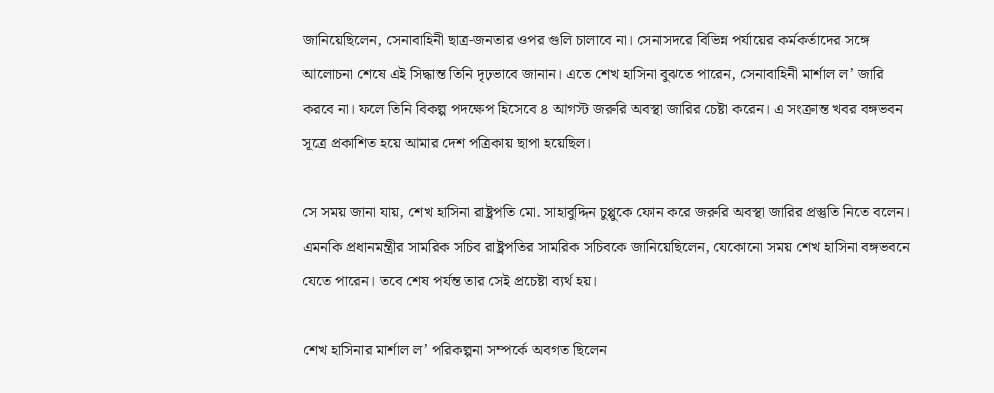জানিয়েছিলেন, সেনাবাহিনী ছাত্র-জনতার ওপর গুলি চালাবে না। সেনাসদরে বিভিন্ন পর্যায়ের কর্মকর্তাদের সঙ্গে আলোচনা শেষে এই সিদ্ধান্ত তিনি দৃঢ়ভাবে জানান। এতে শেখ হাসিনা বুঝতে পারেন, সেনাবাহিনী মার্শাল ল’ জারি করবে না। ফলে তিনি বিকল্প পদক্ষেপ হিসেবে ৪ আগস্ট জরুরি অবস্থা জারির চেষ্টা করেন। এ সংক্রান্ত খবর বঙ্গভবন সূত্রে প্রকাশিত হয়ে আমার দেশ পত্রিকায় ছাপা হয়েছিল।

সে সময় জানা যায়, শেখ হাসিনা রাষ্ট্রপতি মো. সাহাবুদ্দিন চুপ্পুকে ফোন করে জরুরি অবস্থা জারির প্রস্তুতি নিতে বলেন। এমনকি প্রধানমন্ত্রীর সামরিক সচিব রাষ্ট্রপতির সামরিক সচিবকে জানিয়েছিলেন, যেকোনো সময় শেখ হাসিনা বঙ্গভবনে যেতে পারেন। তবে শেষ পর্যন্ত তার সেই প্রচেষ্টা ব্যর্থ হয়।

শেখ হাসিনার মার্শাল ল’ পরিকল্পনা সম্পর্কে অবগত ছিলেন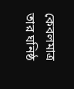কেবলমাত্র তার ঘনিষ্ঠ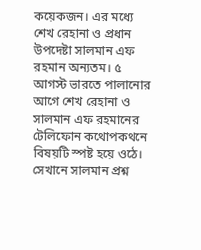কয়েকজন। এর মধ্যে শেখ রেহানা ও প্রধান উপদেষ্টা সালমান এফ রহমান অন্যতম। ৫ আগস্ট ভারতে পালানোর আগে শেখ রেহানা ও সালমান এফ রহমানের টেলিফোন কথোপকথনে বিষয়টি স্পষ্ট হয়ে ওঠে। সেখানে সালমান প্রশ্ন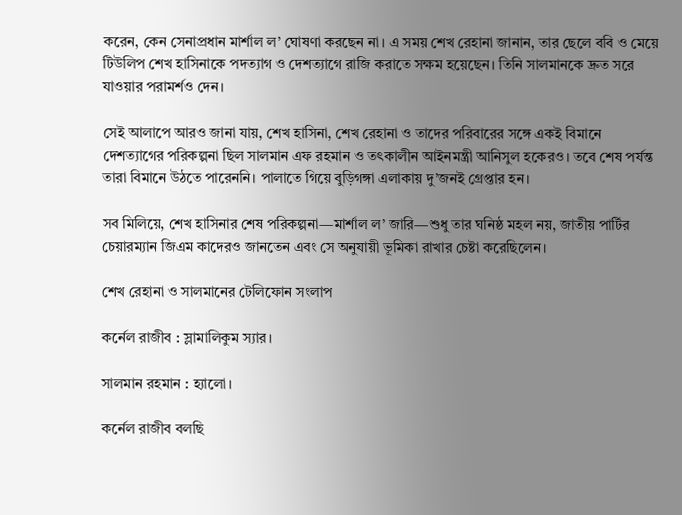করেন, কেন সেনাপ্রধান মার্শাল ল’ ঘোষণা করছেন না। এ সময় শেখ রেহানা জানান, তার ছেলে ববি ও মেয়ে টিউলিপ শেখ হাসিনাকে পদত্যাগ ও দেশত্যাগে রাজি করাতে সক্ষম হয়েছেন। তিনি সালমানকে দ্রুত সরে যাওয়ার পরামর্শও দেন।

সেই আলাপে আরও জানা যায়, শেখ হাসিনা, শেখ রেহানা ও তাদের পরিবারের সঙ্গে একই বিমানে দেশত্যাগের পরিকল্পনা ছিল সালমান এফ রহমান ও তৎকালীন আইনমন্ত্রী আনিসুল হকেরও। তবে শেষ পর্যন্ত তারা বিমানে উঠতে পারেননি। পালাতে গিয়ে বুড়িগঙ্গা এলাকায় দু’জনই গ্রেপ্তার হন।

সব মিলিয়ে, শেখ হাসিনার শেষ পরিকল্পনা—মার্শাল ল’ জারি—শুধু তার ঘনিষ্ঠ মহল নয়, জাতীয় পার্টির চেয়ারম্যান জিএম কাদেরও জানতেন এবং সে অনুযায়ী ভূমিকা রাখার চেষ্টা করেছিলেন।

শেখ রেহানা ও সালমানের টেলিফোন সংলাপ

কর্নেল রাজীব : স্লামালিকুম স্যার।

সালমান রহমান : হ্যালো।

কর্নেল রাজীব বলছি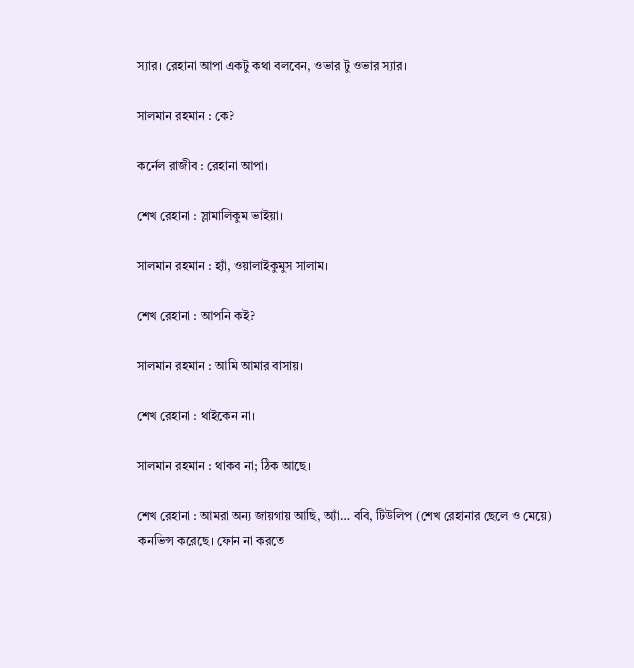স্যার। রেহানা আপা একটু কথা বলবেন, ওভার টু ওভার স্যার।

সালমান রহমান : কে?

কর্নেল রাজীব : রেহানা আপা।

শেখ রেহানা : স্লামালিকুম ভাইয়া।

সালমান রহমান : হ্যাঁ, ওয়ালাইকুমুস সালাম।

শেখ রেহানা : আপনি কই?

সালমান রহমান : আমি আমার বাসায়।

শেখ রেহানা : থাইকেন না।

সালমান রহমান : থাকব না; ঠিক আছে।

শেখ রেহানা : আমরা অন্য জায়গায় আছি, অ্যাঁ… ববি, টিউলিপ (শেখ রেহানার ছেলে ও মেয়ে) কনভিন্স করেছে। ফোন না করতে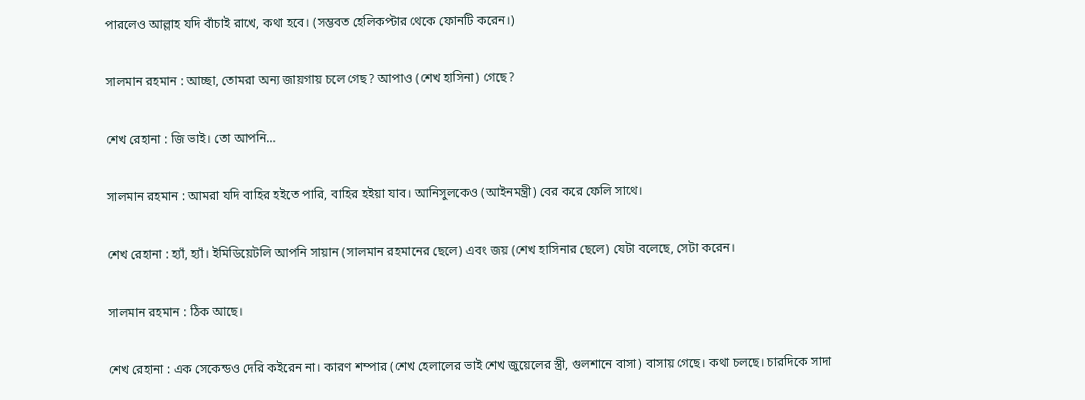পারলেও আল্লাহ যদি বাঁচাই রাখে, কথা হবে। (সম্ভবত হেলিকপ্টার থেকে ফোনটি করেন।)

সালমান রহমান : আচ্ছা, তোমরা অন্য জায়গায় চলে গেছ? আপাও (শেখ হাসিনা) গেছে?

শেখ রেহানা : জি ভাই। তো আপনি…

সালমান রহমান : আমরা যদি বাহির হইতে পারি, বাহির হইয়া যাব। আনিসুলকেও (আইনমন্ত্রী) বের করে ফেলি সাথে।

শেখ রেহানা : হ্যাঁ, হ্যাঁ। ইমিডিয়েটলি আপনি সায়ান (সালমান রহমানের ছেলে) এবং জয় (শেখ হাসিনার ছেলে) যেটা বলেছে, সেটা করেন।

সালমান রহমান : ঠিক আছে।

শেখ রেহানা : এক সেকেন্ডও দেরি কইরেন না। কারণ শম্পার (শেখ হেলালের ভাই শেখ জুয়েলের স্ত্রী, গুলশানে বাসা) বাসায় গেছে। কথা চলছে। চারদিকে সাদা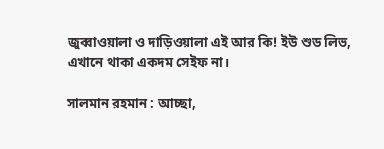জুব্বাওয়ালা ও দাড়িওয়ালা এই আর কি! ইউ শুড লিভ, এখানে থাকা একদম সেইফ না।

সালমান রহমান : আচ্ছা,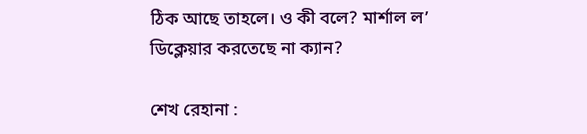ঠিক আছে তাহলে। ও কী বলে? মার্শাল ল’ ডিক্লেয়ার করতেছে না ক্যান?

শেখ রেহানা :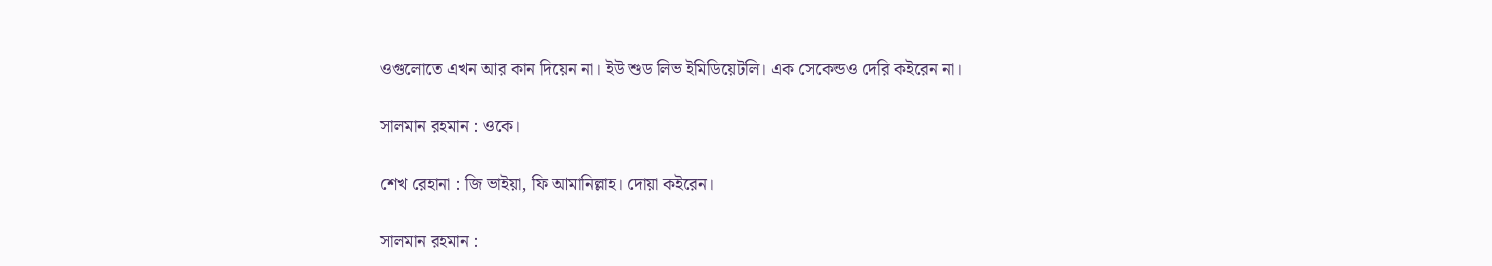ওগুলোতে এখন আর কান দিয়েন না। ইউ শুড লিভ ইমিডিয়েটলি। এক সেকেন্ডও দেরি কইরেন না।

সালমান রহমান : ওকে।

শেখ রেহানা : জি ভাইয়া, ফি আমানিল্লাহ। দোয়া কইরেন।

সালমান রহমান :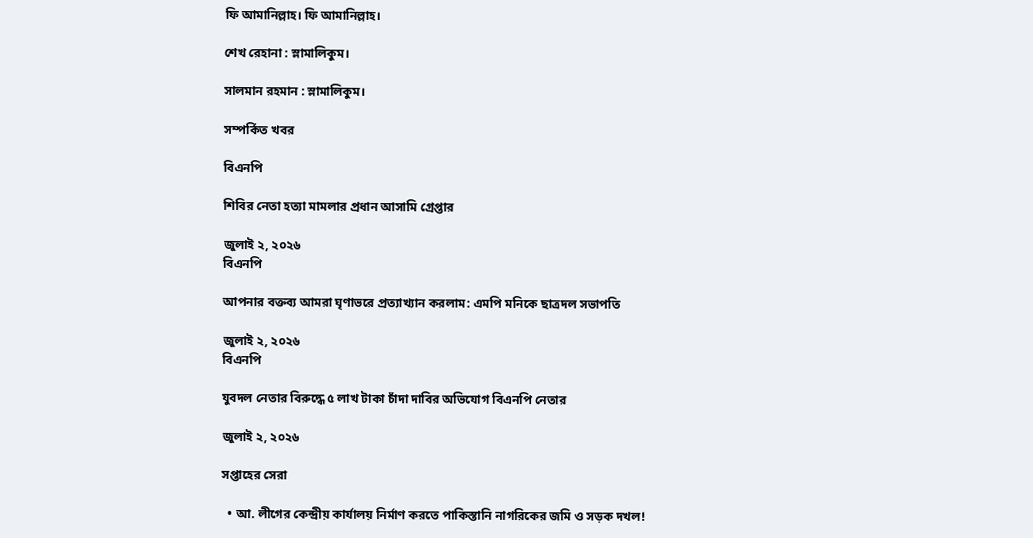ফি আমানিল্লাহ। ফি আমানিল্লাহ।

শেখ রেহানা : স্লামালিকুম।

সালমান রহমান : স্লামালিকুম।

সম্পর্কিত খবর

বিএনপি

শিবির নেতা হত্যা মামলার প্রধান আসামি গ্রেপ্তার

জুলাই ২, ২০২৬
বিএনপি

আপনার বক্তব্য আমরা ঘৃণাভরে প্রত্যাখ্যান করলাম: এমপি মনিকে ছাত্রদল সভাপতি

জুলাই ২, ২০২৬
বিএনপি

যুবদল নেতার বিরুদ্ধে ৫ লাখ টাকা চাঁদা দাবির অভিযোগ বিএনপি নেতার

জুলাই ২, ২০২৬

সপ্তাহের সেরা

  • আ. লীগের কেন্দ্রীয় কার্যালয় নির্মাণ করতে পাকিস্তানি নাগরিকের জমি ও সড়ক দখল!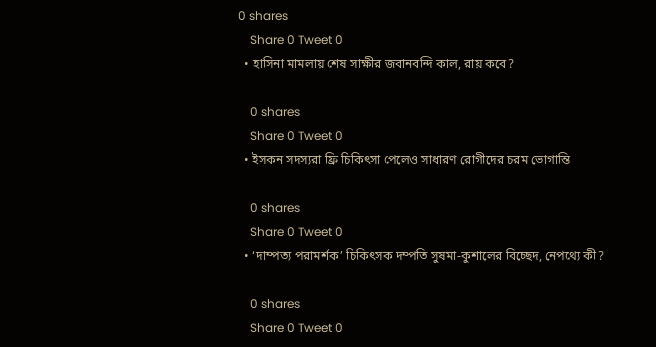0 shares
    Share 0 Tweet 0
  • হাসিনা মামলায় শেষ সাক্ষীর জবানবন্দি কাল, রায় কবে?

    0 shares
    Share 0 Tweet 0
  • ইসকন সদস্যরা ফ্রি চিকিৎসা পেলেও সাধারণ রোগীদের চরম ভোগান্তি

    0 shares
    Share 0 Tweet 0
  • ‘দাম্পত্য পরামর্শক’ চিকিৎসক দম্পতি সুষমা-কুশালের বিচ্ছেদ, নেপথ্যে কী?

    0 shares
    Share 0 Tweet 0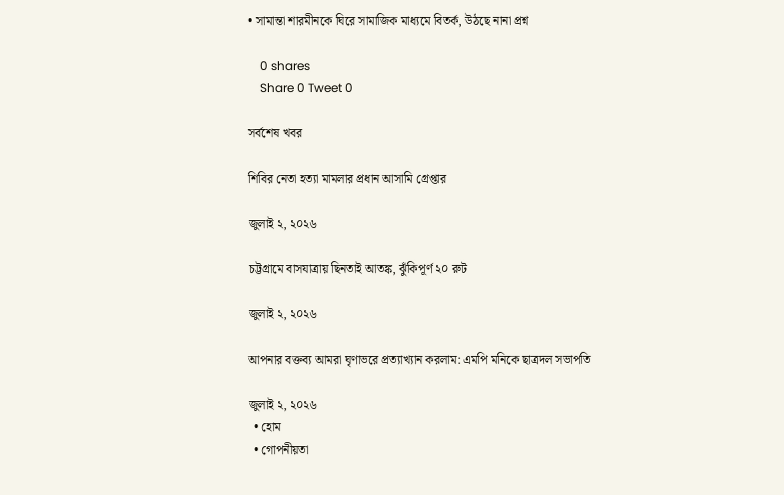• সামান্তা শারমীনকে ঘিরে সামাজিক মাধ্যমে বিতর্ক, উঠছে নানা প্রশ্ন

    0 shares
    Share 0 Tweet 0

সর্বশেষ খবর

শিবির নেতা হত্যা মামলার প্রধান আসামি গ্রেপ্তার

জুলাই ২, ২০২৬

চট্টগ্রামে বাসযাত্রায় ছিনতাই আতঙ্ক, ঝুঁকিপূর্ণ ২০ রুট

জুলাই ২, ২০২৬

আপনার বক্তব্য আমরা ঘৃণাভরে প্রত্যাখ্যান করলাম: এমপি মনিকে ছাত্রদল সভাপতি

জুলাই ২, ২০২৬
  • হোম
  • গোপনীয়তা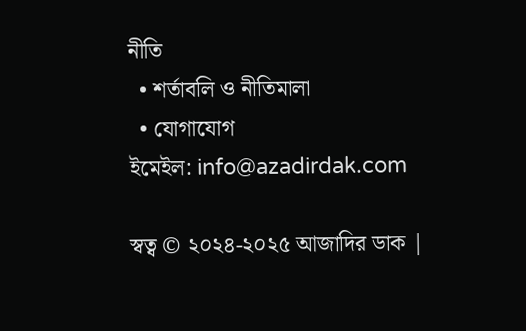নীতি
  • শর্তাবলি ও নীতিমালা
  • যোগাযোগ
ইমেইল: info@azadirdak.com

স্বত্ব © ২০২৪-২০২৫ আজাদির ডাক |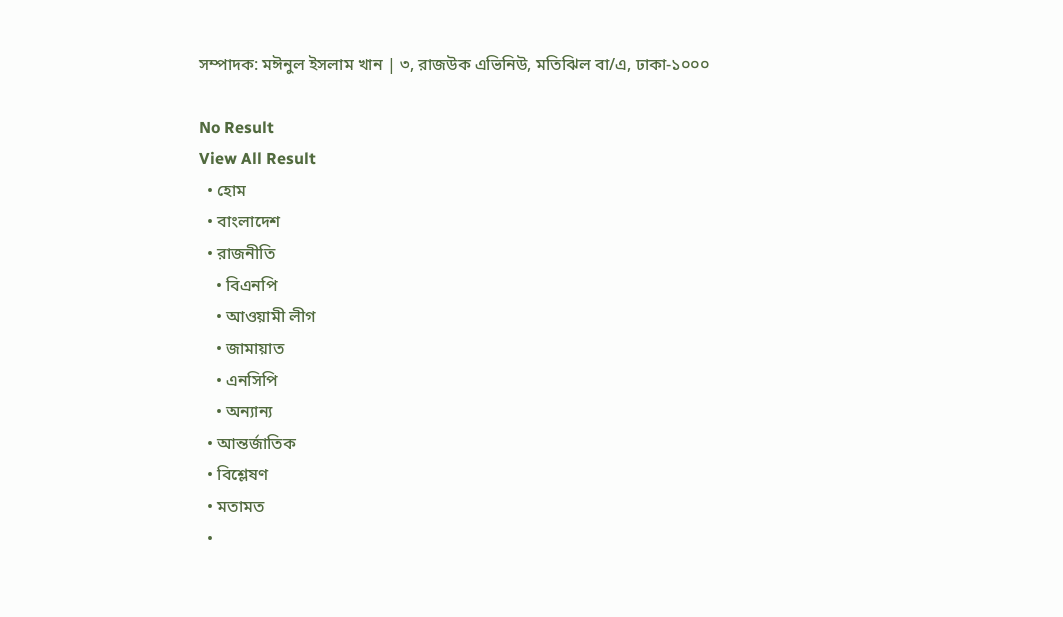সম্পাদক: মঈনুল ইসলাম খান | ৩, রাজউক এভিনিউ, মতিঝিল বা/এ, ঢাকা-১০০০

No Result
View All Result
  • হোম
  • বাংলাদেশ
  • রাজনীতি
    • বিএনপি
    • আওয়ামী লীগ
    • জামায়াত
    • এনসিপি
    • অন্যান্য
  • আন্তর্জাতিক
  • বিশ্লেষণ
  • মতামত
  •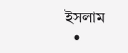ইসলাম
  •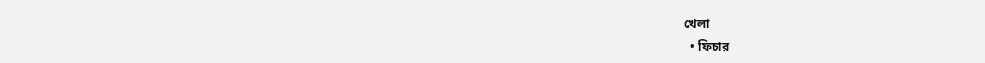খেলা
  • ফিচার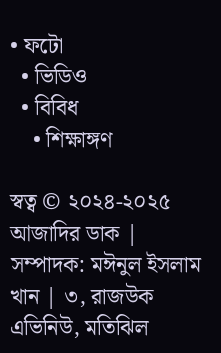• ফটো
  • ভিডিও
  • বিবিধ
    • শিক্ষাঙ্গণ

স্বত্ব © ২০২৪-২০২৫ আজাদির ডাক | সম্পাদক: মঈনুল ইসলাম খান | ৩, রাজউক এভিনিউ, মতিঝিল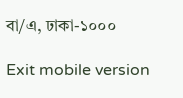বা/এ, ঢাকা-১০০০

Exit mobile version